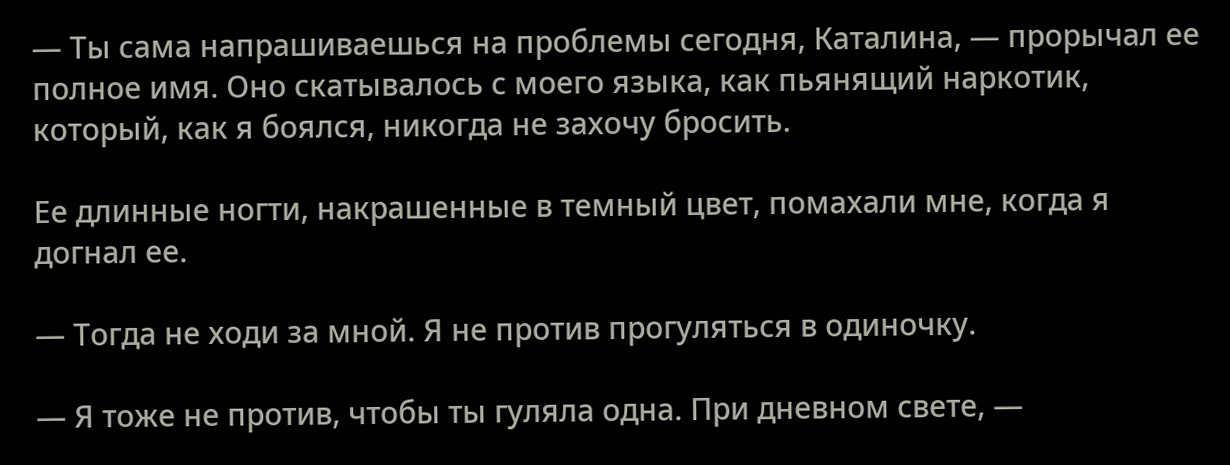― Ты сама напрашиваешься на проблемы сегодня, Каталина, ― прорычал ее полное имя. Оно скатывалось с моего языка, как пьянящий наркотик, который, как я боялся, никогда не захочу бросить.

Ее длинные ногти, накрашенные в темный цвет, помахали мне, когда я догнал ее.

― Тогда не ходи за мной. Я не против прогуляться в одиночку.

― Я тоже не против, чтобы ты гуляла одна. При дневном свете, ―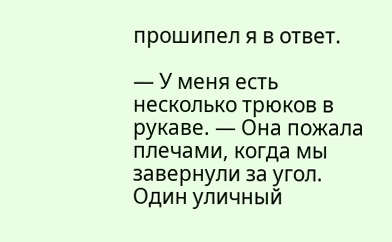прошипел я в ответ.

― У меня есть несколько трюков в рукаве. ― Она пожала плечами, когда мы завернули за угол. Один уличный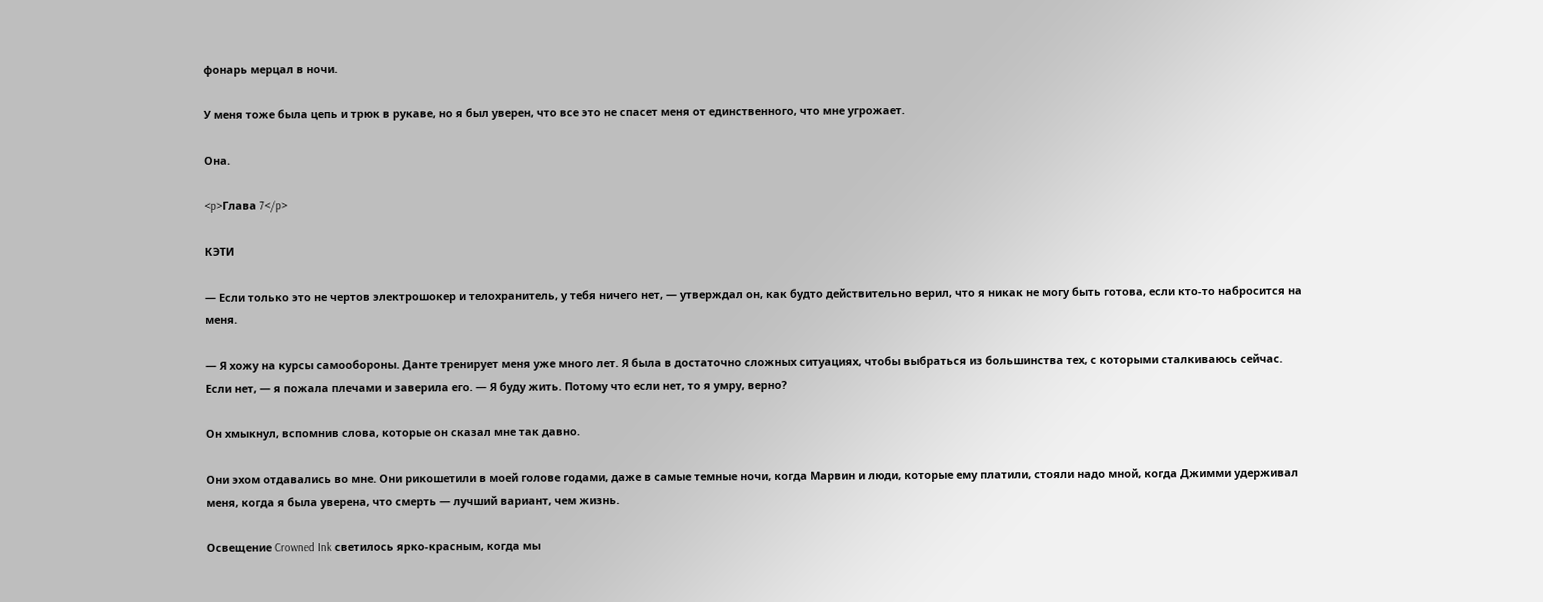фонарь мерцал в ночи.

У меня тоже была цепь и трюк в рукаве, но я был уверен, что все это не спасет меня от единственного, что мне угрожает.

Она.

<p>Глава 7</p>

КЭТИ

― Если только это не чертов электрошокер и телохранитель, у тебя ничего нет, ― утверждал он, как будто действительно верил, что я никак не могу быть готова, если кто-то набросится на меня.

― Я хожу на курсы самообороны. Данте тренирует меня уже много лет. Я была в достаточно сложных ситуациях, чтобы выбраться из большинства тех, с которыми сталкиваюсь сейчас. Если нет, ― я пожала плечами и заверила его. ― Я буду жить. Потому что если нет, то я умру, верно?

Он хмыкнул, вспомнив слова, которые он сказал мне так давно.

Они эхом отдавались во мне. Они рикошетили в моей голове годами, даже в самые темные ночи, когда Марвин и люди, которые ему платили, стояли надо мной, когда Джимми удерживал меня, когда я была уверена, что смерть ― лучший вариант, чем жизнь.

Освещение Crowned Ink светилось ярко-красным, когда мы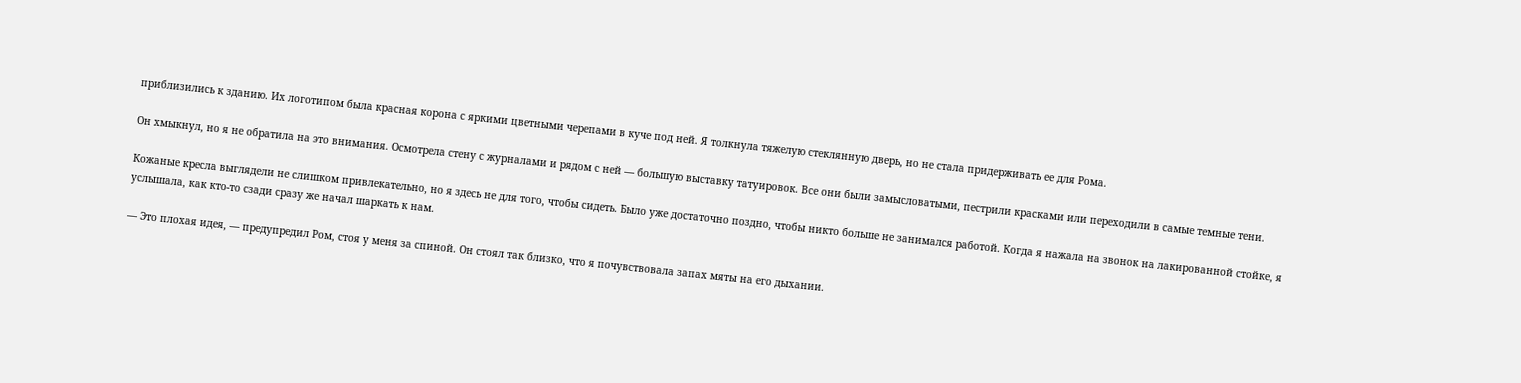приблизились к зданию. Их логотипом была красная корона с яркими цветными черепами в куче под ней. Я толкнула тяжелую стеклянную дверь, но не стала придерживать ее для Рома.

Он хмыкнул, но я не обратила на это внимания. Осмотрела стену с журналами и рядом с ней ― большую выставку татуировок. Все они были замысловатыми, пестрили красками или переходили в самые темные тени.

Кожаные кресла выглядели не слишком привлекательно, но я здесь не для того, чтобы сидеть. Было уже достаточно поздно, чтобы никто больше не занимался работой. Когда я нажала на звонок на лакированной стойке, я услышала, как кто-то сзади сразу же начал шаркать к нам.

― Это плохая идея, ― предупредил Ром, стоя у меня за спиной. Он стоял так близко, что я почувствовала запах мяты на его дыхании.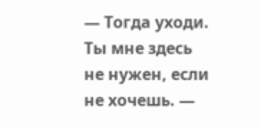― Тогда уходи. Ты мне здесь не нужен, если не хочешь. ―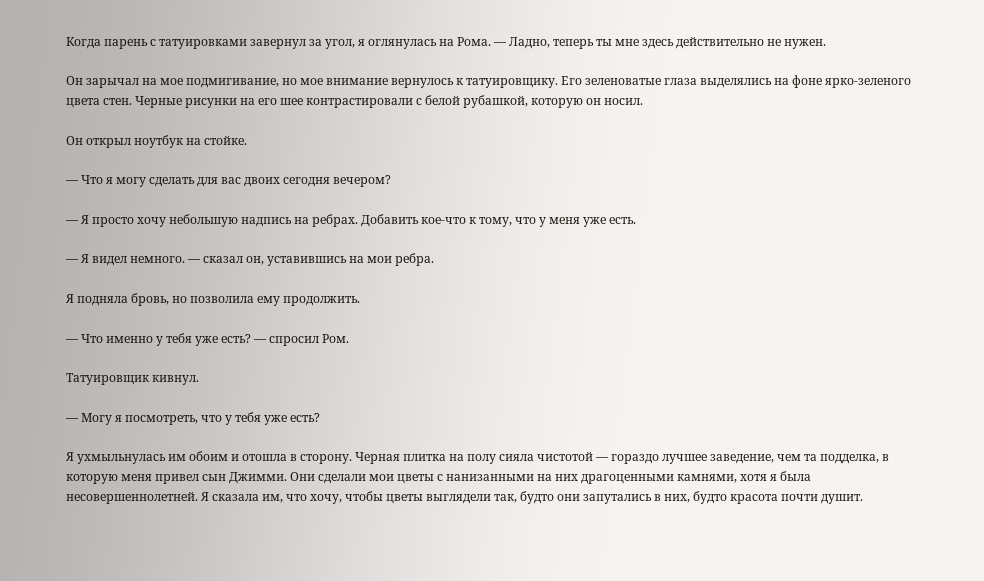Когда парень с татуировками завернул за угол, я оглянулась на Рома. ― Ладно, теперь ты мне здесь действительно не нужен.

Он зарычал на мое подмигивание, но мое внимание вернулось к татуировщику. Его зеленоватые глаза выделялись на фоне ярко-зеленого цвета стен. Черные рисунки на его шее контрастировали с белой рубашкой, которую он носил.

Он открыл ноутбук на стойке.

― Что я могу сделать для вас двоих сегодня вечером?

― Я просто хочу небольшую надпись на ребрах. Добавить кое-что к тому, что у меня уже есть.

― Я видел немного. ― сказал он, уставившись на мои ребра.

Я подняла бровь, но позволила ему продолжить.

― Что именно у тебя уже есть? ― спросил Ром.

Татуировщик кивнул.

― Могу я посмотреть, что у тебя уже есть?

Я ухмыльнулась им обоим и отошла в сторону. Черная плитка на полу сияла чистотой ― гораздо лучшее заведение, чем та подделка, в которую меня привел сын Джимми. Они сделали мои цветы с нанизанными на них драгоценными камнями, хотя я была несовершеннолетней. Я сказала им, что хочу, чтобы цветы выглядели так, будто они запутались в них, будто красота почти душит.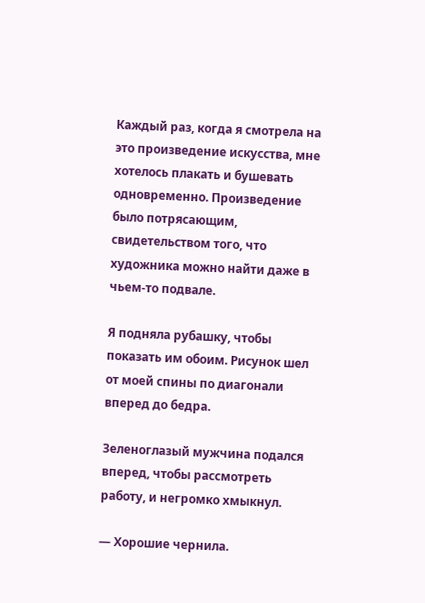Каждый раз, когда я смотрела на это произведение искусства, мне хотелось плакать и бушевать одновременно. Произведение было потрясающим, свидетельством того, что художника можно найти даже в чьем-то подвале.

Я подняла рубашку, чтобы показать им обоим. Рисунок шел от моей спины по диагонали вперед до бедра.

Зеленоглазый мужчина подался вперед, чтобы рассмотреть работу, и негромко хмыкнул.

― Хорошие чернила.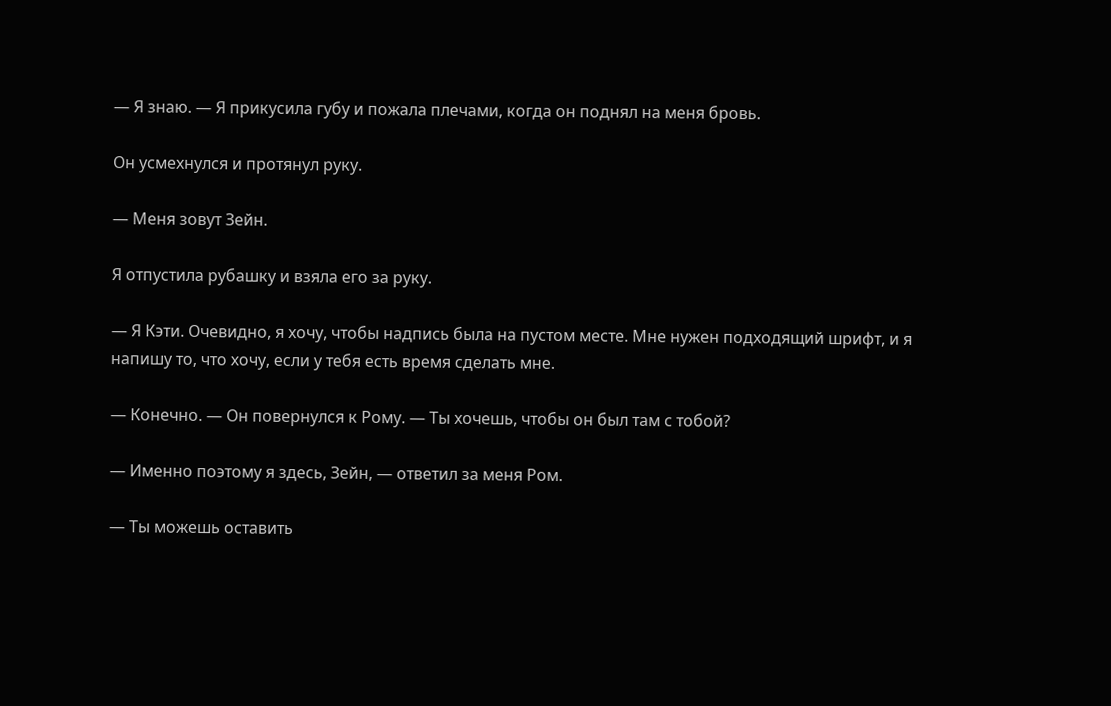― Я знаю. ― Я прикусила губу и пожала плечами, когда он поднял на меня бровь.

Он усмехнулся и протянул руку.

― Меня зовут Зейн.

Я отпустила рубашку и взяла его за руку.

― Я Кэти. Очевидно, я хочу, чтобы надпись была на пустом месте. Мне нужен подходящий шрифт, и я напишу то, что хочу, если у тебя есть время сделать мне.

― Конечно. ― Он повернулся к Рому. ― Ты хочешь, чтобы он был там с тобой?

― Именно поэтому я здесь, Зейн, ― ответил за меня Ром.

― Ты можешь оставить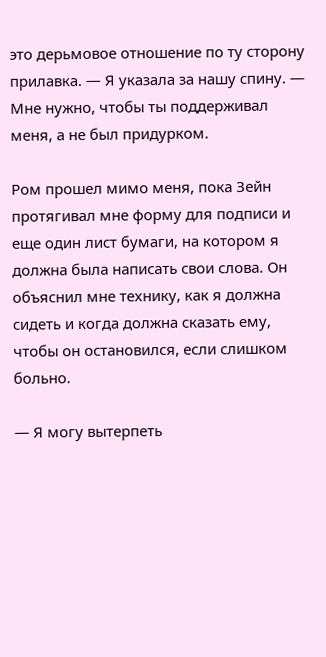это дерьмовое отношение по ту сторону прилавка. ― Я указала за нашу спину. ― Мне нужно, чтобы ты поддерживал меня, а не был придурком.

Ром прошел мимо меня, пока Зейн протягивал мне форму для подписи и еще один лист бумаги, на котором я должна была написать свои слова. Он объяснил мне технику, как я должна сидеть и когда должна сказать ему, чтобы он остановился, если слишком больно.

― Я могу вытерпеть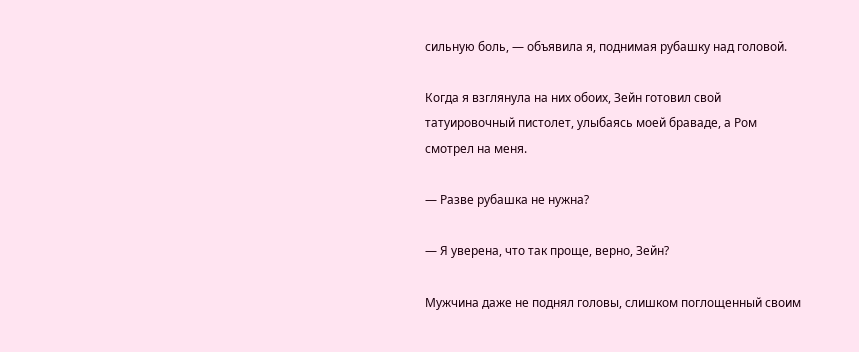сильную боль, ― объявила я, поднимая рубашку над головой.

Когда я взглянула на них обоих, Зейн готовил свой татуировочный пистолет, улыбаясь моей браваде, а Ром смотрел на меня.

― Разве рубашка не нужна?

― Я уверена, что так проще, верно, Зейн?

Мужчина даже не поднял головы, слишком поглощенный своим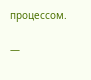процессом.

―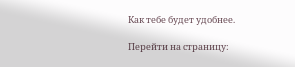Как тебе будет удобнее.

Перейти на страницу: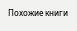Похожие книги